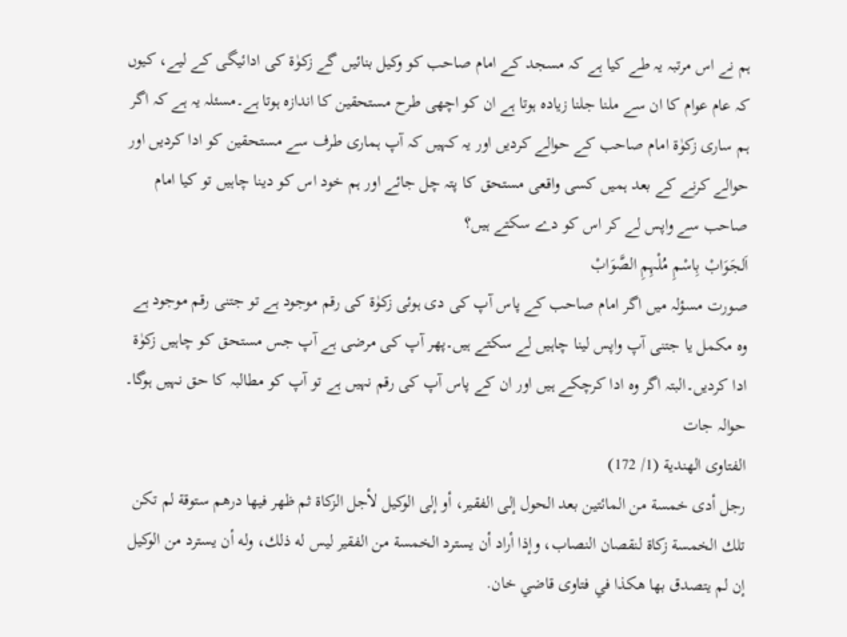ہم نے اس مرتبہ یہ طے کیا ہے کہ مسجد کے امام صاحب کو وکیل بنائیں گے زکوٰۃ کی ادائیگی کے لیے، کیوں کہ عام عوام کا ان سے ملنا جلنا زیادہ ہوتا ہے ان کو اچھی طرح مستحقین کا اندازہ ہوتا ہے۔مسئلہ یہ ہے کہ اگر ہم ساری زکوٰۃ امام صاحب کے حوالے کردیں اور یہ کہیں کہ آپ ہماری طرف سے مستحقین کو ادا کردیں اور حوالے کرنے کے بعد ہمیں کسی واقعی مستحق کا پتہ چل جائے اور ہم خود اس کو دینا چاہیں تو کیا امام صاحب سے واپس لے کر اس کو دے سکتے ہیں؟
اَلجَوَابْ بِاسْمِ مُلْہِمِ الصَّوَابْ
صورت مسؤلہ میں اگر امام صاحب کے پاس آپ کی دی ہوئی زکوٰۃ کی رقم موجود ہے تو جتنی رقم موجود ہے وہ مکمل یا جتنی آپ واپس لینا چاہیں لے سکتے ہیں۔پھر آپ کی مرضی ہے آپ جس مستحق کو چاہیں زکوٰۃ ادا کردیں۔البتہ اگر وہ ادا کرچکے ہیں اور ان کے پاس آپ کی رقم نہیں ہے تو آپ کو مطالبہ کا حق نہیں ہوگا۔
حوالہ جات
الفتاوى الهندية (1/ 172)
رجل أدى خمسة من المائتين بعد الحول إلى الفقير، أو إلى الوكيل لأجل الزكاة ثم ظهر فيها درهم ستوقة لم تكن تلك الخمسة زكاة لنقصان النصاب، وإذا أراد أن يسترد الخمسة من الفقير ليس له ذلك، وله أن يسترد من الوكيل إن لم يتصدق بها هكذا في فتاوى قاضي خان.